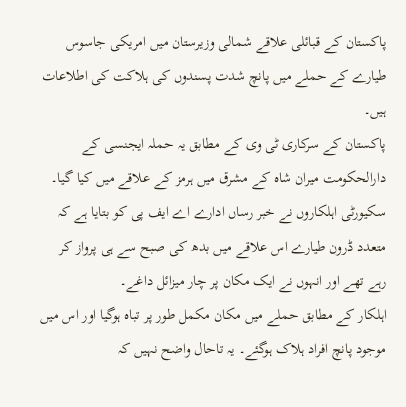پاکستان کے قبائلی علاقے شمالی وزیرستان میں امریکی جاسوس طیارے کے حملے میں پانچ شدت پسندوں کی ہلاکت کی اطلاعات ہیں۔
پاکستان کے سرکاری ٹی وی کے مطابق یہ حملہ ایجنسی کے دارالحکومت میران شاہ کے مشرق میں ہرمز کے علاقے میں کیا گیا۔
سکیورٹی اہلکاروں نے خبر رساں ادارے اے ایف پی کو بتایا ہے کہ متعدد ڈرون طیارے اس علاقے میں بدھ کی صبح سے ہی پرواز کر رہے تھے اور انہوں نے ایک مکان پر چار میزائل داغے۔
اہلکار کے مطابق حملے میں مکان مکمل طور پر تباہ ہوگیا اور اس میں موجود پانچ افراد ہلاک ہوگئے۔ یہ تاحال واضح نہیں کہ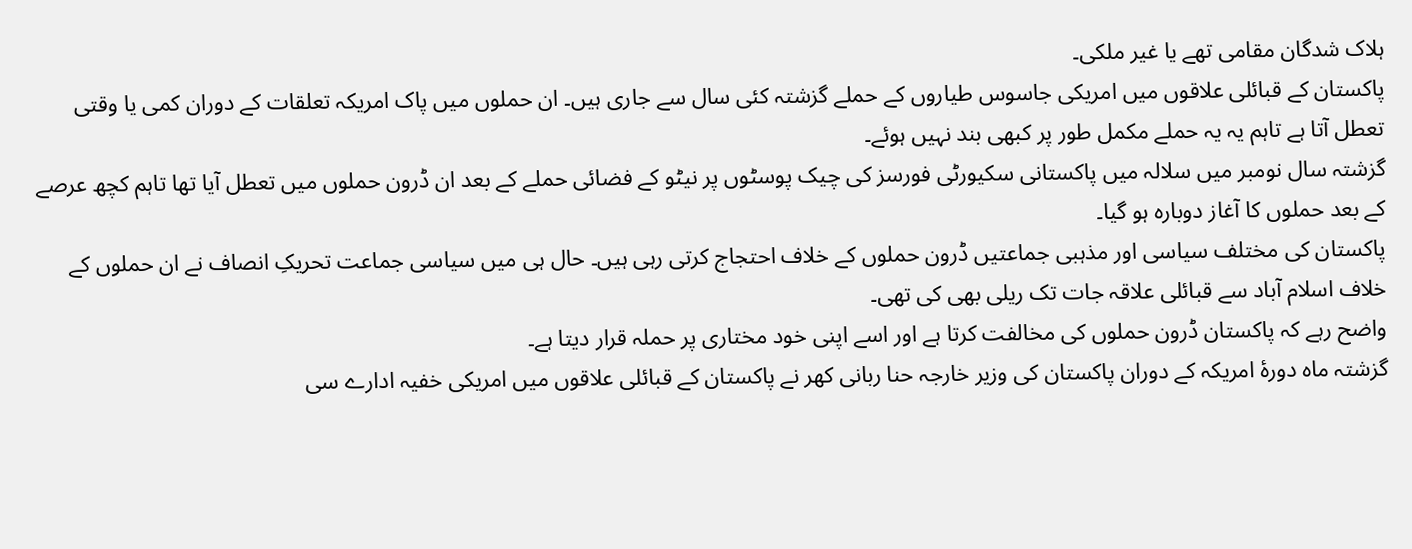ہلاک شدگان مقامی تھے یا غیر ملکی۔
پاکستان کے قبائلی علاقوں میں امریکی جاسوس طیاروں کے حملے گزشتہ کئی سال سے جاری ہیں۔ ان حملوں میں پاک امریکہ تعلقات کے دوران کمی یا وقتی تعطل آتا ہے تاہم یہ یہ حملے مکمل طور پر کبھی بند نہیں ہوئے۔
گزشتہ سال نومبر میں سلالہ میں پاکستانی سکیورٹی فورسز کی چیک پوسٹوں پر نیٹو کے فضائی حملے کے بعد ان ڈرون حملوں میں تعطل آیا تھا تاہم کچھ عرصے کے بعد حملوں کا آغاز دوبارہ ہو گیا۔
پاکستان کی مختلف سیاسی اور مذہبی جماعتیں ڈرون حملوں کے خلاف احتجاج کرتی رہی ہیں۔ حال ہی میں سیاسی جماعت تحریکِ انصاف نے ان حملوں کے خلاف اسلام آباد سے قبائلی علاقہ جات تک ریلی بھی کی تھی۔
واضح رہے کہ پاکستان ڈرون حملوں کی مخالفت کرتا ہے اور اسے اپنی خود مختاری پر حملہ قرار دیتا ہے۔
گزشتہ ماہ دورۂ امریکہ کے دوران پاکستان کی وزیر خارجہ حنا ربانی کھر نے پاکستان کے قبائلی علاقوں میں امریکی خفیہ ادارے سی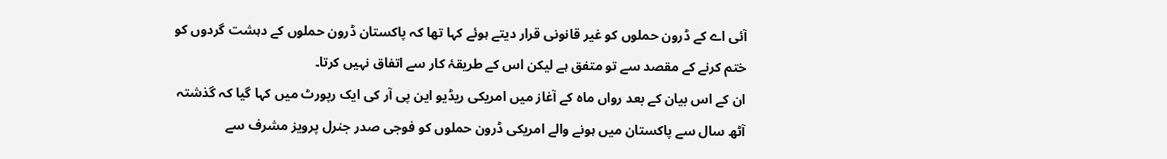آئی اے کے ڈرون حملوں کو غیر قانونی قرار دیتے ہوئے کہا تھا کہ پاکستان ڈرون حملوں کے دہشت گردوں کو ختم کرنے کے مقصد سے تو متفق ہے لیکن اس کے طریقۂ کار سے اتفاق نہیں کرتا۔
ان کے اس بیان کے بعد رواں ماہ کے آغاز میں امریکی ریڈیو این پی آر کی ایک رپورٹ میں کہا گیا کہ گذشتہ آٹھ سال سے پاکستان میں ہونے والے امریکی ڈرون حملوں کو فوجی صدر جنرل پرویز مشرف سے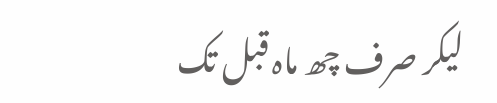لیکر صرف چھ ماہ قبل تک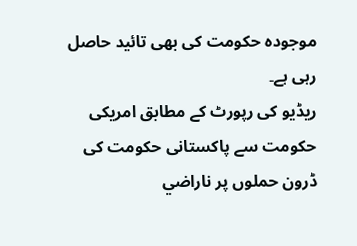موجودہ حکومت کی بھی تائيد حاصل رہی ہے۔
ریڈیو کی رپورٹ کے مطابق امریکی حکومت سے پاکستانی حکومت کی ڈرون حملوں پر ناراضي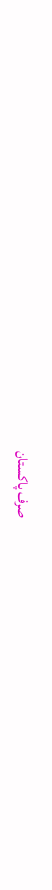صرف پاکستان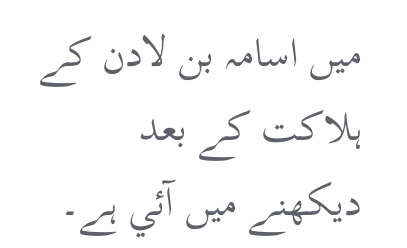میں اسامہ بن لادن کے ہلاکت کے بعد دیکھنے میں آئي ہے۔